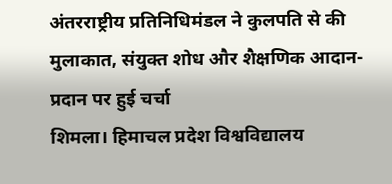अंतरराष्ट्रीय प्रतिनिधिमंडल ने कुलपति से की मुलाकात, संयुक्त शोध और शैक्षणिक आदान-प्रदान पर हुई चर्चा
शिमला। हिमाचल प्रदेश विश्वविद्यालय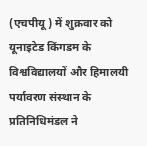(एचपीयू) में शुक्रवार को यूनाइटेड किंगडम के विश्वविद्यालयों और हिमालयी पर्यावरण संस्थान के प्रतिनिधिमंडल ने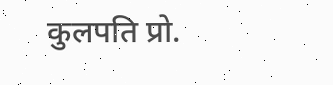कुलपति प्रो.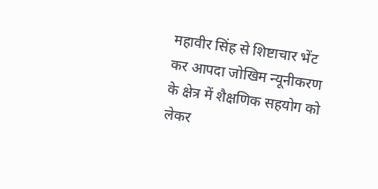महावीर सिंह से शिष्टाचार भेंट कर आपदा जोखिम न्यूनीकरण के क्षेत्र में शैक्षणिक सहयोग को लेकर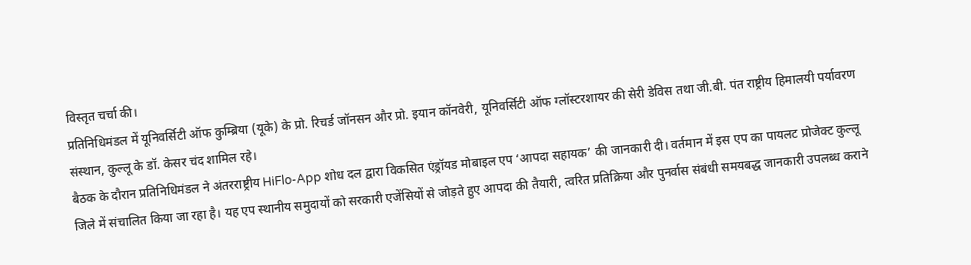विस्तृत चर्चा की।
प्रतिनिधिमंडल में यूनिवर्सिटी ऑफ कुम्ब्रिया (यूके) के प्रो. रिचर्ड जॉनसन और प्रो. इयान कॉनवेरी, यूनिवर्सिटी ऑफ ग्लॉस्टरशायर की सेरी डेविस तथा जी.बी. पंत राष्ट्रीय हिमालयी पर्यावरण संस्थान, कुल्लू के डॉ. केसर चंद शामिल रहे।
बैठक के दौरान प्रतिनिधिमंडल ने अंतरराष्ट्रीय HiFlo-App शोध दल द्वारा विकसित एंड्रॉयड मोबाइल एप ‘आपदा सहायक’ की जानकारी दी। वर्तमान में इस एप का पायलट प्रोजेक्ट कुल्लू जिले में संचालित किया जा रहा है। यह एप स्थानीय समुदायों को सरकारी एजेंसियों से जोड़ते हुए आपदा की तैयारी, त्वरित प्रतिक्रिया और पुनर्वास संबंधी समयबद्ध जानकारी उपलब्ध कराने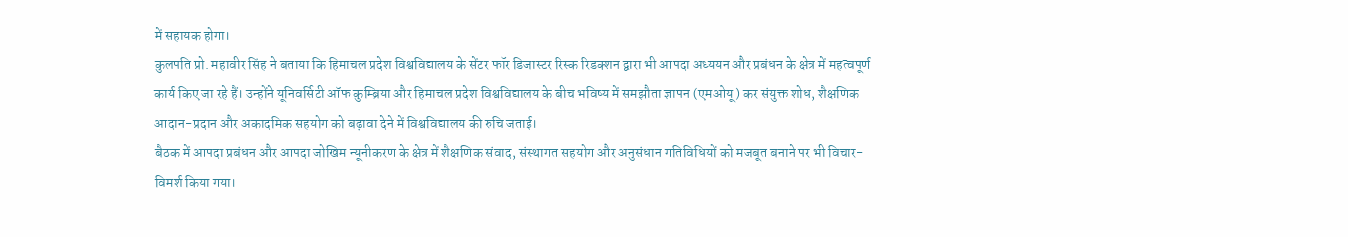में सहायक होगा।
कुलपति प्रो. महावीर सिंह ने बताया कि हिमाचल प्रदेश विश्वविद्यालय के सेंटर फॉर डिजास्टर रिस्क रिडक्शन द्वारा भी आपदा अध्ययन और प्रबंधन के क्षेत्र में महत्वपूर्ण कार्य किए जा रहे हैं। उन्होंने यूनिवर्सिटी ऑफ कुम्ब्रिया और हिमाचल प्रदेश विश्वविद्यालय के बीच भविष्य में समझौता ज्ञापन (एमओयू) कर संयुक्त शोध, शैक्षणिक आदान-प्रदान और अकादमिक सहयोग को बढ़ावा देने में विश्वविद्यालय की रुचि जताई।
बैठक में आपदा प्रबंधन और आपदा जोखिम न्यूनीकरण के क्षेत्र में शैक्षणिक संवाद, संस्थागत सहयोग और अनुसंधान गतिविधियों को मजबूत बनाने पर भी विचार-विमर्श किया गया।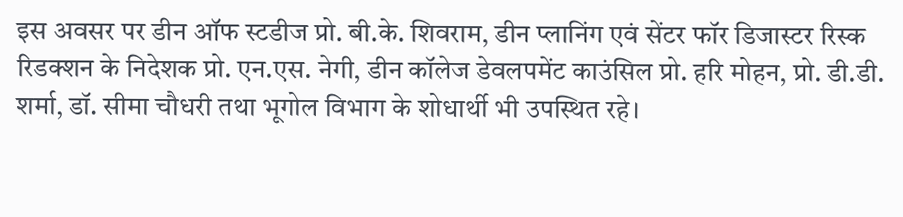इस अवसर पर डीन ऑफ स्टडीज प्रो. बी.के. शिवराम, डीन प्लानिंग एवं सेंटर फॉर डिजास्टर रिस्क रिडक्शन के निदेशक प्रो. एन.एस. नेगी, डीन कॉलेज डेवलपमेंट काउंसिल प्रो. हरि मोहन, प्रो. डी.डी. शर्मा, डॉ. सीमा चौधरी तथा भूगोल विभाग के शोधार्थी भी उपस्थित रहे।